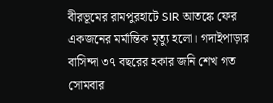বীরভূমের রামপুরহাটে SIR আতঙ্কে ফের একজনের মর্মান্তিক মৃত্যু হলো। গদাইপাড়ার বাসিন্দা ৩৭ বছরের হকার জনি শেখ গত সোমবার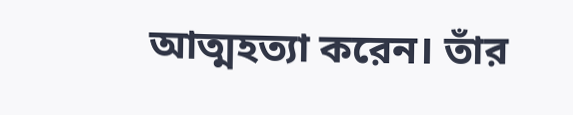আত্মহত্যা করেন। তাঁর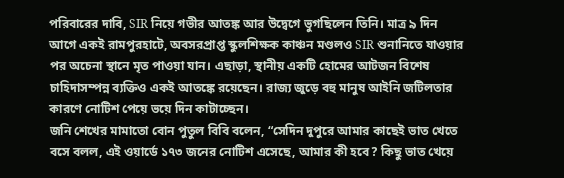পরিবারের দাবি, SIR নিয়ে গভীর আতঙ্ক আর উদ্বেগে ভুগছিলেন তিনি। মাত্র ৯ দিন আগে একই রামপুরহাটে, অবসরপ্রাপ্ত স্কুলশিক্ষক কাঞ্চন মণ্ডলও SIR শুনানিতে যাওয়ার পর অচেনা স্থানে মৃত পাওয়া যান। এছাড়া, স্থানীয় একটি হোমের আটজন বিশেষ চাহিদাসম্পন্ন ব্যক্তিও একই আতঙ্কে রয়েছেন। রাজ্য জুড়ে বহু মানুষ আইনি জটিলতার কারণে নোটিশ পেয়ে ভয়ে দিন কাটাচ্ছেন।
জনি শেখের মামাতো বোন পুতুল বিবি বলেন, “সেদিন দুপুরে আমার কাছেই ভাত খেতে বসে বলল, এই ওয়ার্ডে ১৭৩ জনের নোটিশ এসেছে, আমার কী হবে? কিছু ভাত খেয়ে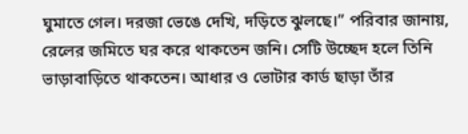ঘুমাতে গেল। দরজা ভেঙে দেখি, দড়িতে ঝুলছে।” পরিবার জানায়, রেলের জমিতে ঘর করে থাকতেন জনি। সেটি উচ্ছেদ হলে তিনি ভাড়াবাড়িতে থাকতেন। আধার ও ভোটার কার্ড ছাড়া তাঁর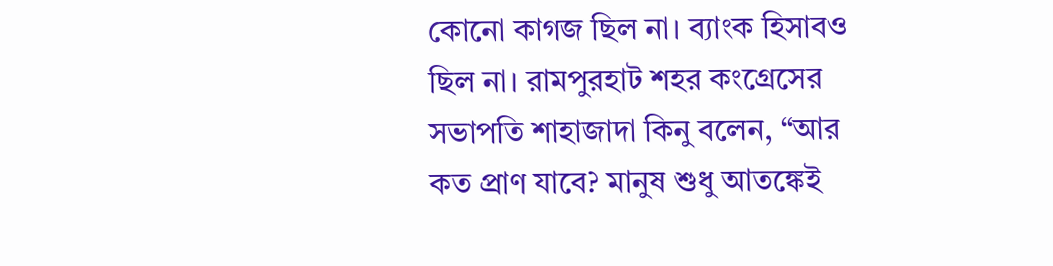কোনো কাগজ ছিল না। ব্যাংক হিসাবও ছিল না। রামপুরহাট শহর কংগ্রেসের সভাপতি শাহাজাদা কিনু বলেন, “আর কত প্রাণ যাবে? মানুষ শুধু আতঙ্কেই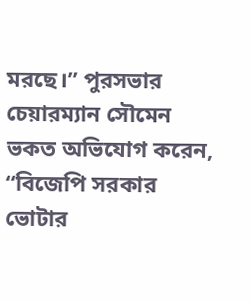মরছে।” পুরসভার চেয়ারম্যান সৌমেন ভকত অভিযোগ করেন, “বিজেপি সরকার ভোটার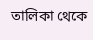তালিকা থেকে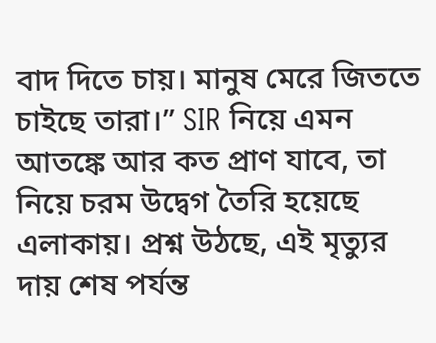বাদ দিতে চায়। মানুষ মেরে জিততে চাইছে তারা।” SIR নিয়ে এমন আতঙ্কে আর কত প্রাণ যাবে, তা নিয়ে চরম উদ্বেগ তৈরি হয়েছে এলাকায়। প্রশ্ন উঠছে, এই মৃত্যুর দায় শেষ পর্যন্ত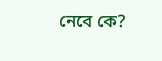নেবে কে?